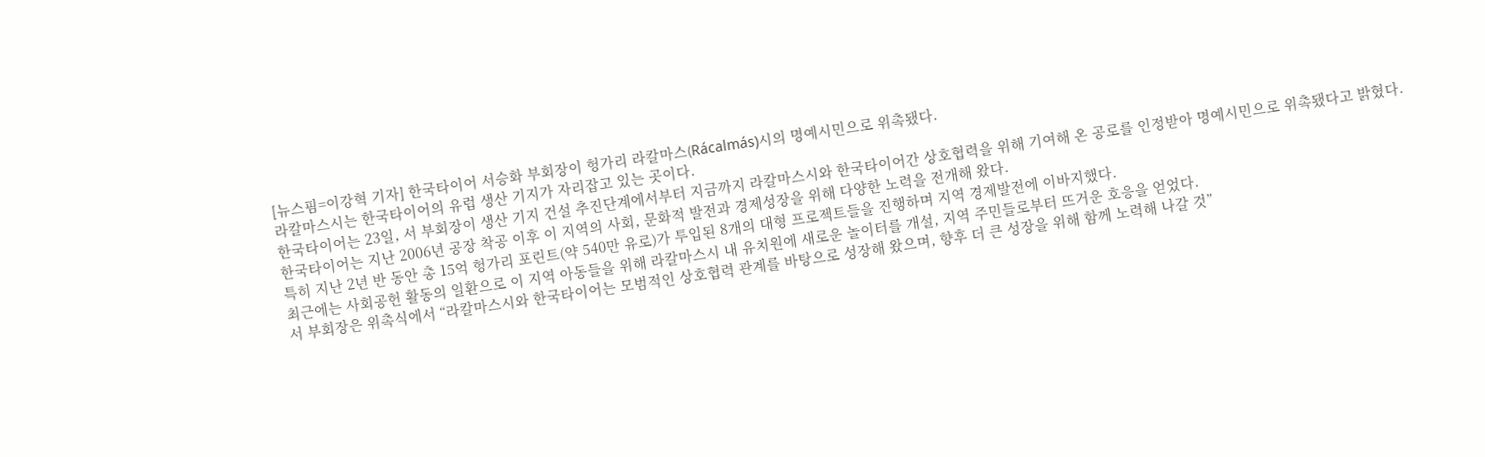[뉴스핌=이강혁 기자] 한국타이어 서승화 부회장이 헝가리 라칼마스(Rácalmás)시의 명예시민으로 위촉됐다.
라칼마스시는 한국타이어의 유럽 생산 기지가 자리잡고 있는 곳이다.
한국타이어는 23일, 서 부회장이 생산 기지 건설 추진단계에서부터 지금까지 라칼마스시와 한국타이어간 상호협력을 위해 기여해 온 공로를 인정받아 명예시민으로 위촉됐다고 밝혔다.
한국타이어는 지난 2006년 공장 착공 이후 이 지역의 사회, 문화적 발전과 경제성장을 위해 다양한 노력을 전개해 왔다.
특히 지난 2년 반 동안 총 15억 헝가리 포린트(약 540만 유로)가 투입된 8개의 대형 프로젝트들을 진행하며 지역 경제발전에 이바지했다.
최근에는 사회공헌 활동의 일환으로 이 지역 아동들을 위해 라칼마스시 내 유치원에 새로운 놀이터를 개설, 지역 주민들로부터 뜨거운 호응을 얻었다.
서 부회장은 위촉식에서 “라칼마스시와 한국타이어는 모범적인 상호협력 관계를 바탕으로 성장해 왔으며, 향후 더 큰 성장을 위해 함께 노력해 나갈 것”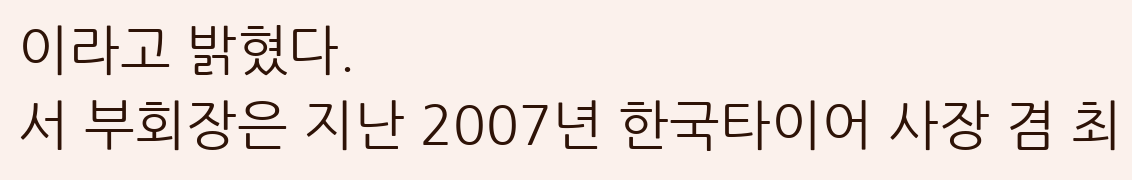이라고 밝혔다.
서 부회장은 지난 2007년 한국타이어 사장 겸 최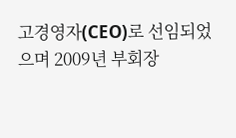고경영자(CEO)로 선임되었으며 2009년 부회장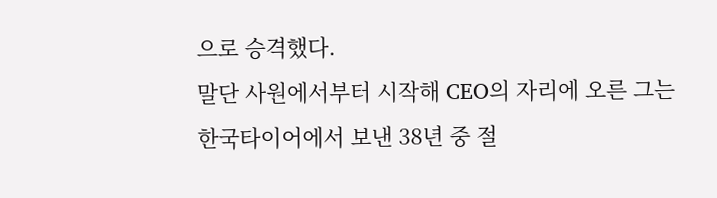으로 승격했다.
말단 사원에서부터 시작해 CEO의 자리에 오른 그는 한국타이어에서 보낸 38년 중 절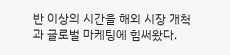반 이상의 시간을 해외 시장 개척과 글로벌 마케팅에 힘써왔다.